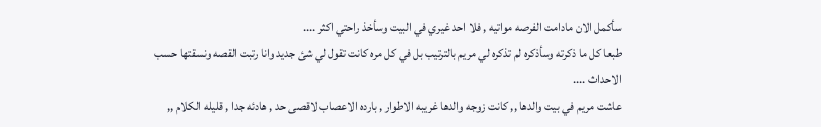سأكمل الان مادامت الفرصه مواتيه , فلا احد غيري في البيت وسأخذ راحتي اكثر ....
طبعا كل ما ذكرته وسأذكره لم تذكره لي مريم بالترتيب بل في كل مره كانت تقول لي شئ جديد وانا رتبت القصه ونسقتها حسب الاحداث ....
عاشت مريم في بيت والدها ,, كانت زوجه والدها غريبه الاطوار , بارده الاعصاب لاقصى حد , هادئه جدا , قليله الكلام ,,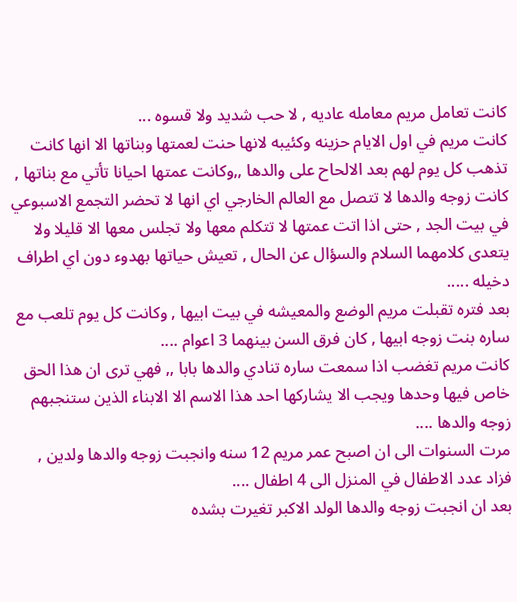كانت تعامل مريم معامله عاديه , لا حب شديد ولا قسوه ...
كانت مريم في اول الايام حزينه وكئيبه لانها حنت لعمتها وبناتها الا انها كانت تذهب كل يوم لهم بعد الالحاح على والدها ,,وكانت عمتها احيانا تأتي مع بناتها , كانت زوجه والدها لا تتصل مع العالم الخارجي اي انها لا تحضر التجمع الاسبوعي في بيت الجد , حتى اذا اتت عمتها لا تتكلم معها ولا تجلس معها الا قليلا ولا يتعدى كلامهما السلام والسؤال عن الحال , تعيش حياتها بهدوء دون اي اطراف دخيله .....
بعد فتره تقبلت مريم الوضع والمعيشه في بيت ابيها , وكانت كل يوم تلعب مع ساره بنت زوجه ابيها , كان فرق السن بينهما 3 اعوام ....
كانت مريم تغضب اذا سمعت ساره تنادي والدها بابا ,, فهي ترى ان هذا الحق خاص فيها وحدها ويجب الا يشاركها احد هذا الاسم الا الابناء الذين ستنجبهم زوجه والدها ....
مرت السنوات الى ان اصبح عمر مريم 12 سنه وانجبت زوجه والدها ولدين , فزاد عدد الاطفال في المنزل الى 4 اطفال ....
بعد ان انجبت زوجه والدها الولد الاكبر تغيرت بشده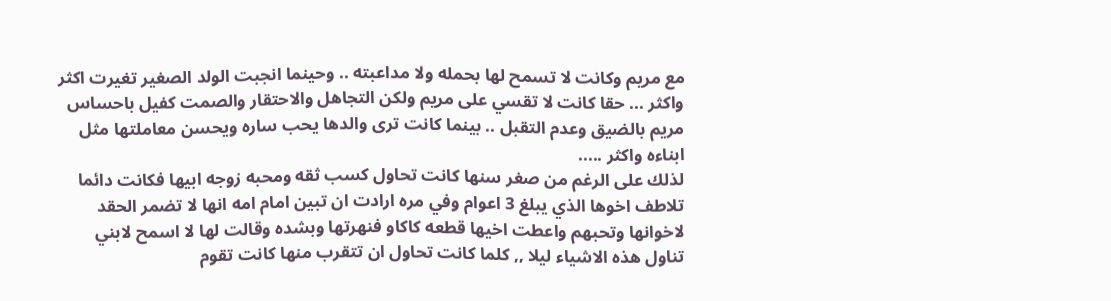مع مريم وكانت لا تسمح لها بحمله ولا مداعبته .. وحينما انجبت الولد الصغير تغيرت اكثر واكثر ... حقا كانت لا تقسي على مريم ولكن التجاهل والاحتقار والصمت كفيل باحساس مريم بالضيق وعدم التقبل .. بينما كانت ترى والدها يحب ساره ويحسن معاملتها مثل ابناءه واكثر .....
لذلك على الرغم من صغر سنها كانت تحاول كسب ثقه ومحبه زوجه ابيها فكانت دائما تلاطف اخوها الذي يبلغ 3 اعوام وفي مره ارادت ان تبين امام امه انها لا تضمر الحقد لاخوانها وتحبهم واعطت اخيها قطعه كاكاو فنهرتها وبشده وقالت لها لا اسمح لابني تناول هذه الاشياء ليلا ,, كلما كانت تحاول ان تتقرب منها كانت تقوم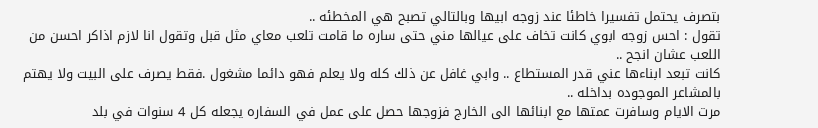بتصرف يحتمل تفسيرا خاطئا عند زوجه ابيها وبالتالي تصبح هي المخطئه ..
تقول : احس زوجه ابوي كانت تخاف على عيالها مني حتى ساره ما قامت تلعب معاي مثل قبل وتقول انا لازم اذاكر احسن من اللعب عشان انجح ..
كانت تبعد ابناءها عني قدر المستطاع .. وابي غافل عن ذلك كله ولا يعلم فهو دائما مشغول .فقط يصرف على البيت ولا يهتم بالمشاعر الموجوده بداخله ..
مرت الايام وسافرت عمتها مع ابنائها الى الخارج فزوجها حصل على عمل في السفاره يجعله كل 4 سنوات في بلد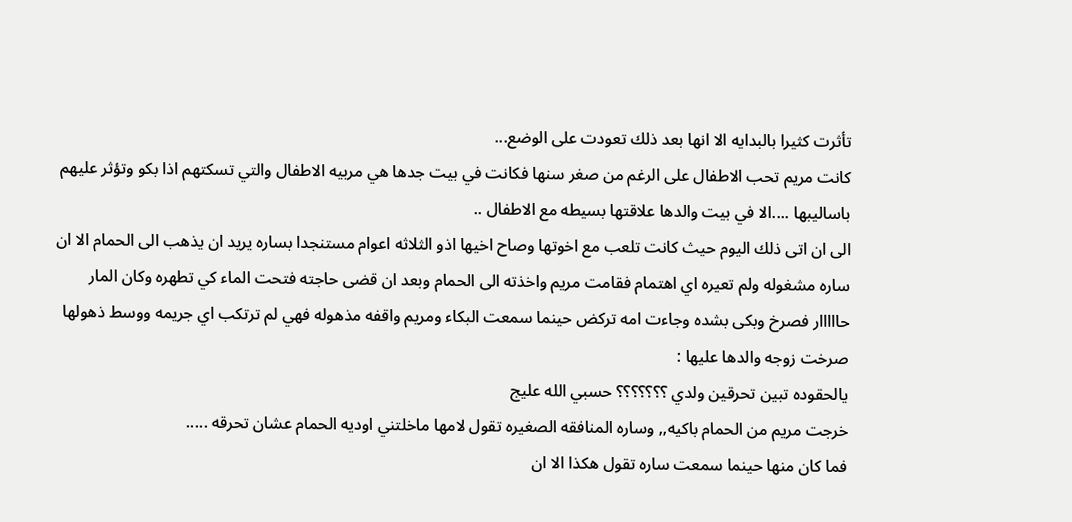تأثرت كثيرا بالبدايه الا انها بعد ذلك تعودت على الوضع...
كانت مريم تحب الاطفال على الرغم من صغر سنها فكانت في بيت جدها هي مربيه الاطفال والتي تسكتهم اذا بكو وتؤثر عليهم باساليبها ....الا في بيت والدها علاقتها بسيطه مع الاطفال ..
الى ان اتى ذلك اليوم حيث كانت تلعب مع اخوتها وصاح اخيها اذو الثلاثه اعوام مستنجدا بساره يريد ان يذهب الى الحمام الا ان ساره مشغوله ولم تعيره اي اهتمام فقامت مريم واخذته الى الحمام وبعد ان قضى حاجته فتحت الماء كي تطهره وكان المار حااااار فصرخ وبكى بشده وجاءت امه تركض حينما سمعت البكاء ومريم واقفه مذهوله فهي لم ترتكب اي جريمه ووسط ذهولها صرخت زوجه والدها عليها :
يالحقوده تبين تحرقين ولدي ؟؟؟؟؟؟؟ حسبي الله عليج
خرجت مريم من الحمام باكيه,, وساره المنافقه الصغيره تقول لامها ماخلتني اوديه الحمام عشان تحرقه .....
فما كان منها حينما سمعت ساره تقول هكذا الا ان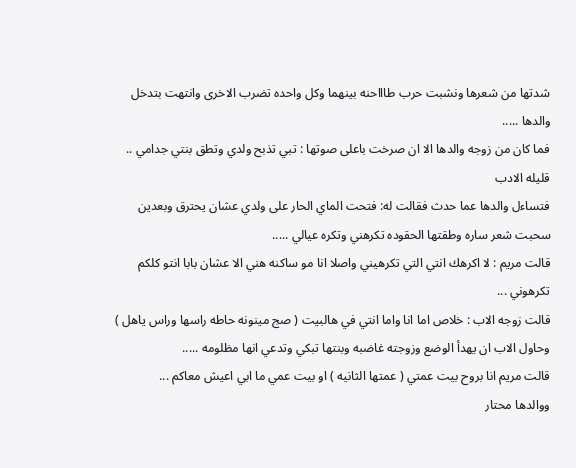شدتها من شعرها ونشبت حرب طاااحنه بينهما وكل واحده تضرب الاخرى وانتهت بتدخل والدها .....
فما كان من زوجه والدها الا ان صرخت باعلى صوتها : تبي تذبح ولدي وتطق بنتي جدامي .. قليله الادب
فتساءل والدها عما حدث فقالت له: فتحت الماي الحار على ولدي عشان يحترق وبعدين سحبت شعر ساره وطقتها الحقوده تكرهني وتكره عيالي .....
قالت مريم : لا اكرهك انتي التي تكرهيني واصلا انا مو ساكنه هني الا عشان بابا انتو كلكم تكرهوني ...
قالت زوجه الاب : خلاص اما انا واما انتي في هالبيت ( صج مينونه حاطه راسها وراس ياهل )
وحاول الاب ان يهدأ الوضع وزوجته غاضبه وبنتها تبكي وتدعي انها مظلومه .....
قالت مريم انا بروح بيت عمتي ( عمتها الثانيه ) او بيت عمي ما ابي اعيش معاكم ...
ووالدها محتار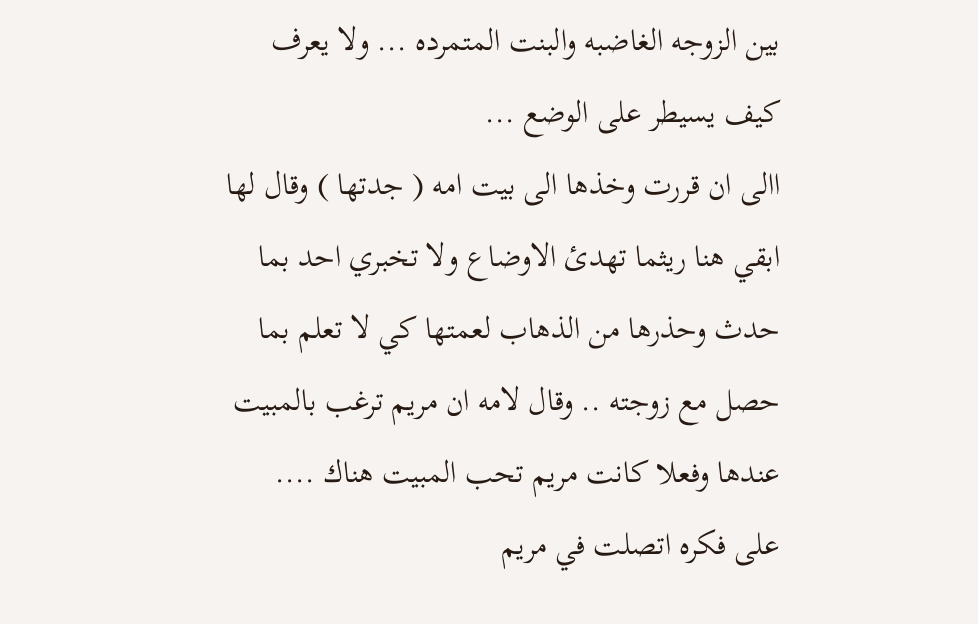بين الزوجه الغاضبه والبنت المتمرده ... ولا يعرف كيف يسيطر على الوضع ...
االى ان قررت وخذها الى بيت امه ( جدتها ) وقال لها ابقي هنا ريثما تهدئ الاوضاع ولا تخبري احد بما حدث وحذرها من الذهاب لعمتها كي لا تعلم بما حصل مع زوجته .. وقال لامه ان مريم ترغب بالمبيت عندها وفعلا كانت مريم تحب المبيت هناك ....
على فكره اتصلت في مريم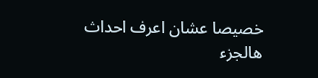خصيصا عشان اعرف احداث هالجزء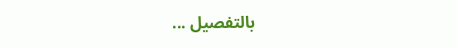بالتفصيل ...